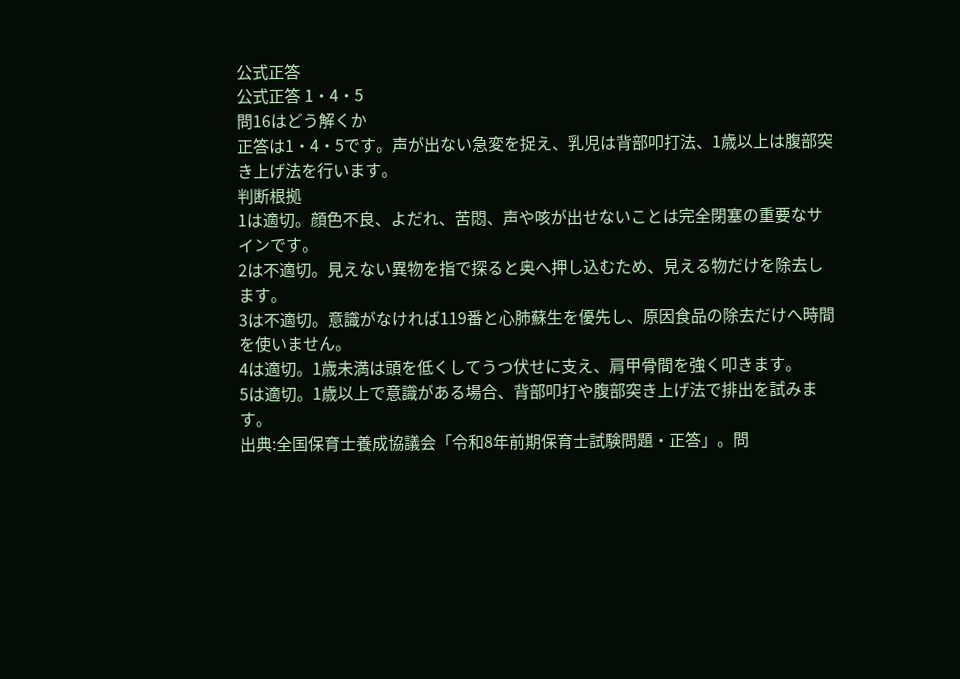公式正答
公式正答 1・4・5
問16はどう解くか
正答は1・4・5です。声が出ない急変を捉え、乳児は背部叩打法、1歳以上は腹部突き上げ法を行います。
判断根拠
1は適切。顔色不良、よだれ、苦悶、声や咳が出せないことは完全閉塞の重要なサインです。
2は不適切。見えない異物を指で探ると奥へ押し込むため、見える物だけを除去します。
3は不適切。意識がなければ119番と心肺蘇生を優先し、原因食品の除去だけへ時間を使いません。
4は適切。1歳未満は頭を低くしてうつ伏せに支え、肩甲骨間を強く叩きます。
5は適切。1歳以上で意識がある場合、背部叩打や腹部突き上げ法で排出を試みます。
出典:全国保育士養成協議会「令和8年前期保育士試験問題・正答」。問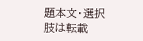題本文・選択肢は転載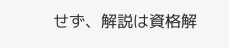せず、解説は資格解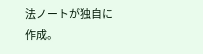法ノートが独自に作成。